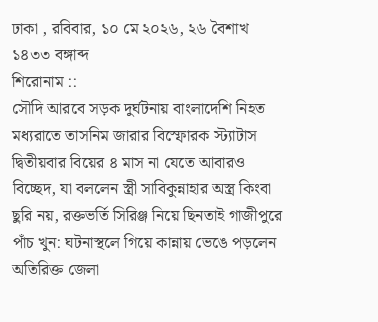ঢাকা , রবিবার, ১০ মে ২০২৬, ২৬ বৈশাখ ১৪৩৩ বঙ্গাব্দ
শিরোনাম ::
সৌদি আরবে সড়ক দুর্ঘটনায় বাংলাদেশি নিহত মধ্যরাতে তাসনিম জারার বিস্ফোরক স্ট্যাটাস দ্বিতীয়বার বিয়ের ৪ মাস না যেতে আবারও বিচ্ছেদ, যা বললেন স্ত্রী সাবিকুন্নাহার অস্ত্র কিংবা ছুরি নয়, রক্তভর্তি সিরিঞ্জ নিয়ে ছিনতাই গাজীপুরে পাঁচ খুন: ঘটনাস্থলে গিয়ে কান্নায় ভেঙে পড়লেন অতিরিক্ত জেলা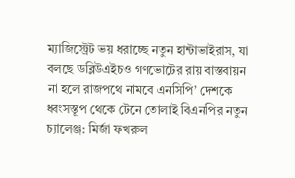ম্যাজিস্ট্রেট ভয় ধরাচ্ছে নতুন হান্টাভাইরাস, যা বলছে ডব্লিউএইচও গণভোটের রায় বাস্তবায়ন না হলে রাজপথে নামবে এনসিপি’ দেশকে ধ্বংসস্তূপ থেকে টেনে তোলাই বিএনপির নতুন চ্যালেঞ্জ: মির্জা ফখরুল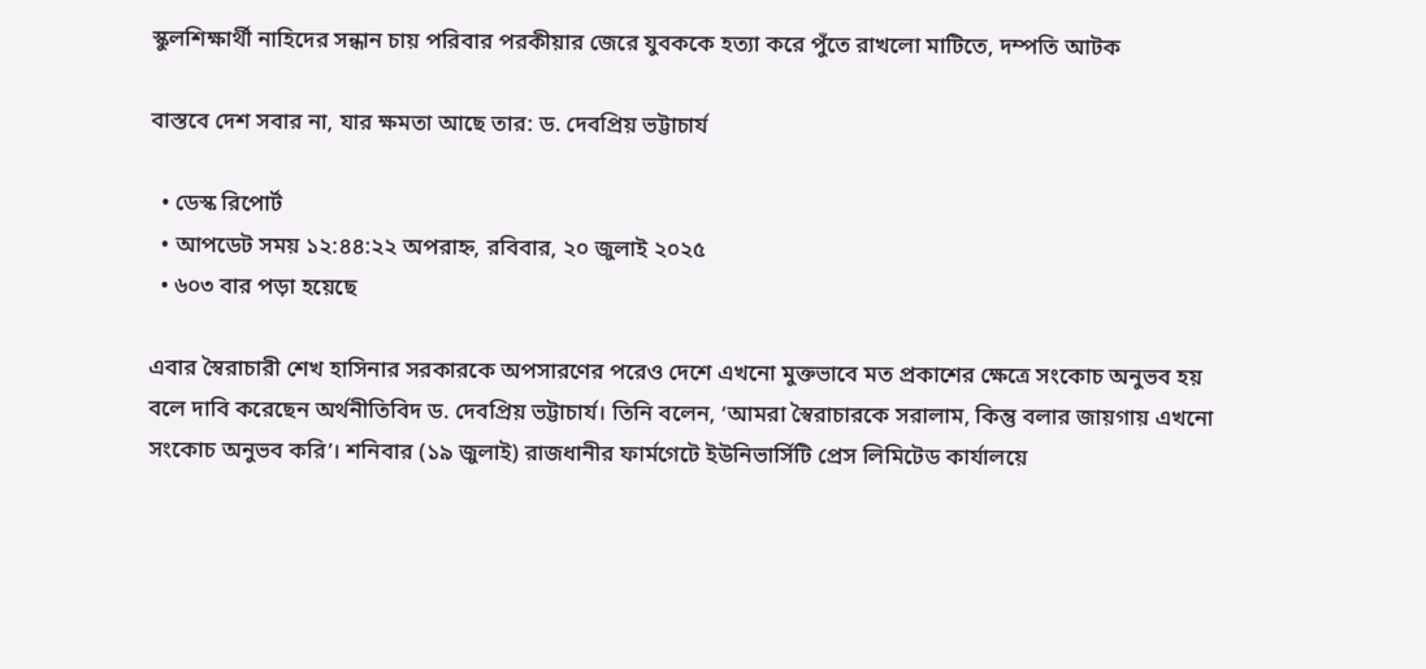স্কুলশিক্ষার্থী নাহিদের সন্ধান চায় পরিবার পরকীয়ার জেরে যুবককে হত্যা করে পুঁতে রাখলো মাটিতে, দম্পতি আটক

বাস্তবে দেশ সবার না, যার ক্ষমতা আছে তার: ড. দেবপ্রিয় ভট্টাচার্য

  • ডেস্ক রিপোর্ট
  • আপডেট সময় ১২:৪৪:২২ অপরাহ্ন, রবিবার, ২০ জুলাই ২০২৫
  • ৬০৩ বার পড়া হয়েছে

এবার স্বৈরাচারী শেখ হাসিনার সরকারকে অপসারণের পরেও দেশে এখনো মুক্তভাবে মত প্রকাশের ক্ষেত্রে সংকোচ অনুভব হয় বলে দাবি করেছেন অর্থনীতিবিদ ড. দেবপ্রিয় ভট্টাচার্য। তিনি বলেন, ‘আমরা স্বৈরাচারকে সরালাম, কিন্তু বলার জায়গায় এখনো সংকোচ অনুভব করি’। শনিবার (১৯ জুলাই) রাজধানীর ফার্মগেটে ইউনিভার্সিটি প্রেস লিমিটেড কার্যালয়ে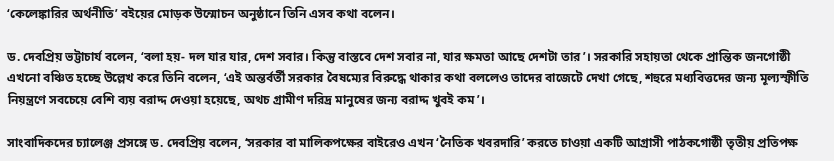‘কেলেঙ্কারির অর্থনীতি’ বইয়ের মোড়ক উন্মোচন অনুষ্ঠানে তিনি এসব কথা বলেন।

ড. দেবপ্রিয় ভট্টাচার্য বলেন, ‘বলা হয়- দল যার যার, দেশ সবার। কিন্তু বাস্তবে দেশ সবার না, যার ক্ষমতা আছে দেশটা তার’। সরকারি সহায়তা থেকে প্রান্তিক জনগোষ্ঠী এখনো বঞ্চিত হচ্ছে উল্লেখ করে তিনি বলেন, ‘এই অন্তর্বর্তী সরকার বৈষম্যের বিরুদ্ধে থাকার কথা বললেও তাদের বাজেটে দেখা গেছে, শহুরে মধ্যবিত্তদের জন্য মূল্যস্ফীতি নিয়ন্ত্রণে সবচেয়ে বেশি ব্যয় বরাদ্দ দেওয়া হয়েছে, অথচ গ্রামীণ দরিদ্র মানুষের জন্য বরাদ্দ খুবই কম’।

সাংবাদিকদের চ্যালেঞ্জ প্রসঙ্গে ড. দেবপ্রিয় বলেন, ‘সরকার বা মালিকপক্ষের বাইরেও এখন ‘নৈতিক খবরদারি’ করতে চাওয়া একটি আগ্রাসী পাঠকগোষ্ঠী তৃতীয় প্রতিপক্ষ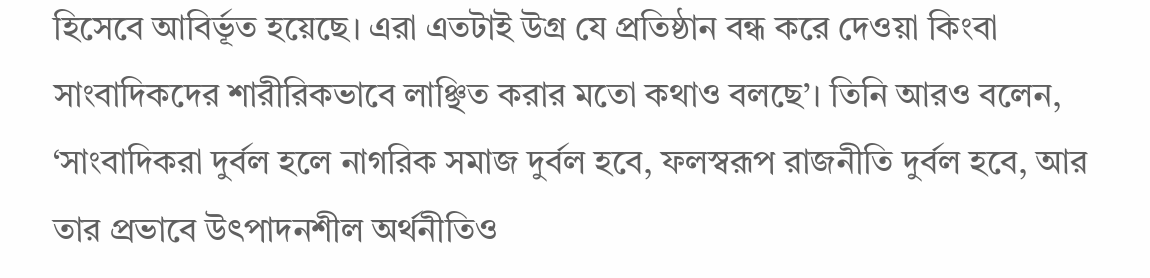হিসেবে আবির্ভূত হয়েছে। এরা এতটাই উগ্র যে প্রতিষ্ঠান বন্ধ করে দেওয়া কিংবা সাংবাদিকদের শারীরিকভাবে লাঞ্ছিত করার মতো কথাও বলছে’। তিনি আরও বলেন, ‘সাংবাদিকরা দুর্বল হলে নাগরিক সমাজ দুর্বল হবে, ফলস্বরূপ রাজনীতি দুর্বল হবে, আর তার প্রভাবে উৎপাদনশীল অর্থনীতিও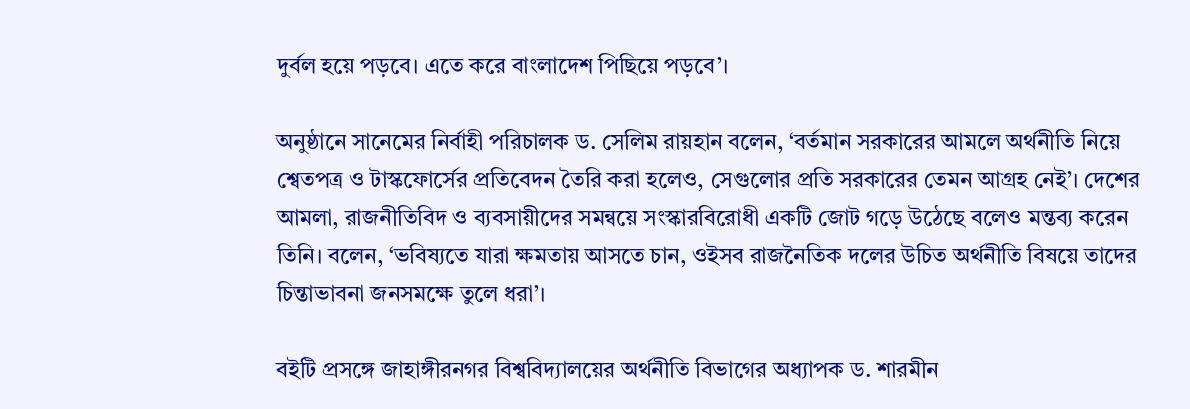দুর্বল হয়ে পড়বে। এতে করে বাংলাদেশ পিছিয়ে পড়বে’।

অনুষ্ঠানে সানেমের নির্বাহী পরিচালক ড. সেলিম রায়হান বলেন, ‘বর্তমান সরকারের আমলে অর্থনীতি নিয়ে শ্বেতপত্র ও টাস্কফোর্সের প্রতিবেদন তৈরি করা হলেও, সেগুলোর প্রতি সরকারের তেমন আগ্রহ নেই’। দেশের আমলা, রাজনীতিবিদ ও ব্যবসায়ীদের সমন্বয়ে সংস্কারবিরোধী একটি জোট গড়ে উঠেছে বলেও মন্তব্য করেন তিনি। বলেন, ‘ভবিষ্যতে যারা ক্ষমতায় আসতে চান, ওইসব রাজনৈতিক দলের উচিত অর্থনীতি বিষয়ে তাদের চিন্তাভাবনা জনসমক্ষে তুলে ধরা’।

বইটি প্রসঙ্গে জাহাঙ্গীরনগর বিশ্ববিদ্যালয়ের অর্থনীতি বিভাগের অধ্যাপক ড. শারমীন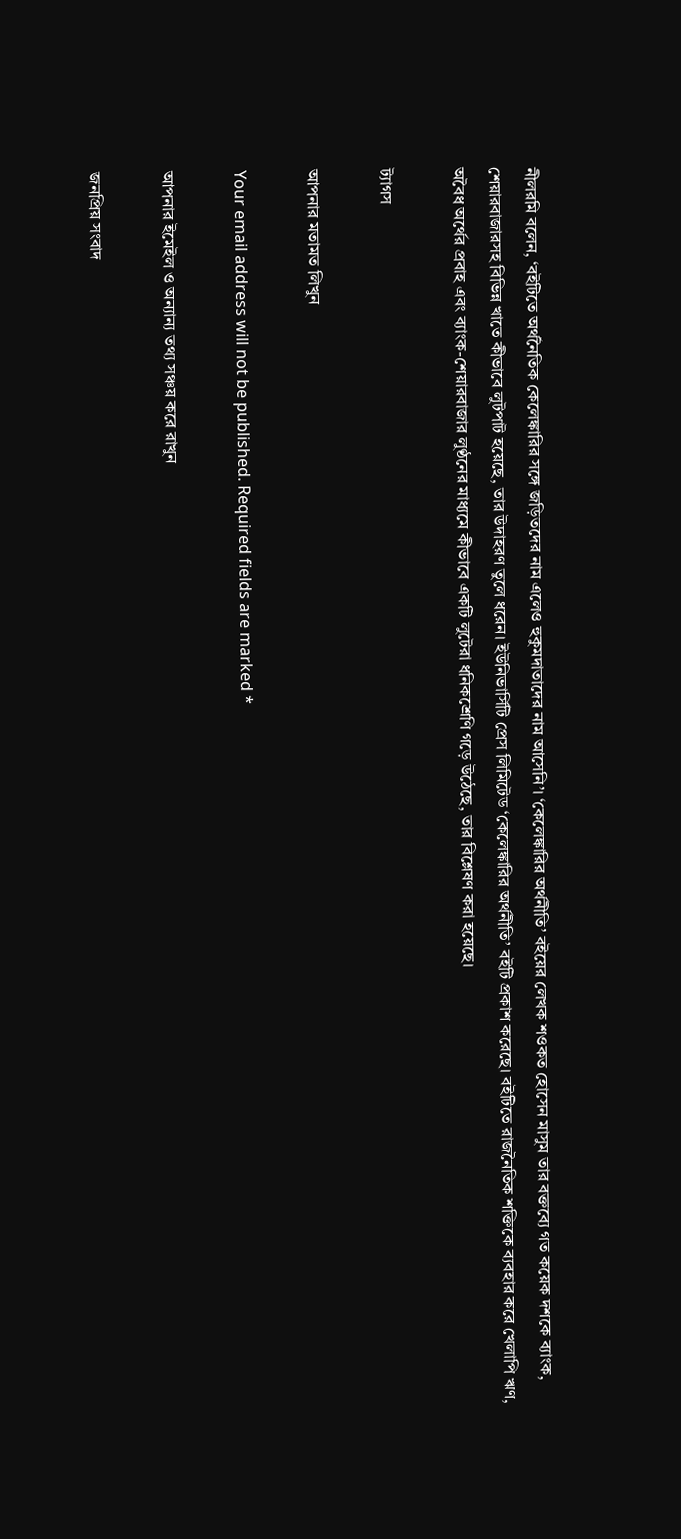নীলরমি বলেন, ‘বইটিতে অর্থনৈতিক কেলেঙ্কারির সঙ্গে জড়িতদের নাম এলেও হুকুমদাতাদের নাম আসেনি’। ‘কেলেঙ্কারির অর্থনীতি’ বইয়ের লেখক শওকত হোসেন মাসুম তার বক্তব্যে গত কয়েক দশকে ব্যাংক, শেয়ারবাজারসহ বিভিন্ন খাতে কীভাবে লুটপাট হয়েছে, তার উদাহরণ তুলে ধরেন। ইউনিভার্সিটি প্রেস লিমিটেড ‘কেলেঙ্কারির অর্থনীতি’ বইটি প্রকাশ করেছে। বইটিতে রাজনৈতিক শক্তিকে ব্যবহার করে খেলাপি ঋণ, অবৈধ অর্থের প্রবাহ এবং ব্যাংক-শেয়ারবাজার লুণ্ঠনের মাধ্যমে কীভাবে একটি লুটেরা ধনিকশ্রেণি গড়ে উঠেছে, তার বিশ্লেষণ করা হয়েছে।

ট্যাগস

আপনার মতামত লিখুন

Your email address will not be published. Required fields are marked *

আপনার ইমেইল ও অন্যান্য তথ্য সঞ্চয় করে রাখুন

জনপ্রিয় সংবাদ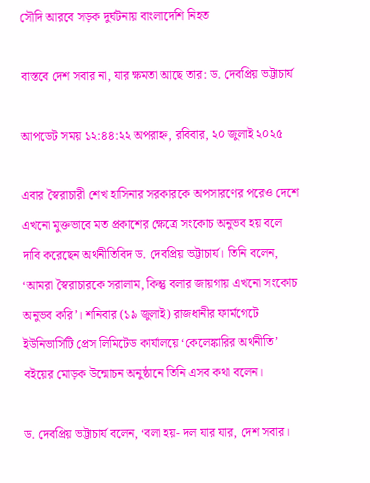সৌদি আরবে সড়ক দুর্ঘটনায় বাংলাদেশি নিহত

বাস্তবে দেশ সবার না, যার ক্ষমতা আছে তার: ড. দেবপ্রিয় ভট্টাচার্য

আপডেট সময় ১২:৪৪:২২ অপরাহ্ন, রবিবার, ২০ জুলাই ২০২৫

এবার স্বৈরাচারী শেখ হাসিনার সরকারকে অপসারণের পরেও দেশে এখনো মুক্তভাবে মত প্রকাশের ক্ষেত্রে সংকোচ অনুভব হয় বলে দাবি করেছেন অর্থনীতিবিদ ড. দেবপ্রিয় ভট্টাচার্য। তিনি বলেন, ‘আমরা স্বৈরাচারকে সরালাম, কিন্তু বলার জায়গায় এখনো সংকোচ অনুভব করি’। শনিবার (১৯ জুলাই) রাজধানীর ফার্মগেটে ইউনিভার্সিটি প্রেস লিমিটেড কার্যালয়ে ‘কেলেঙ্কারির অর্থনীতি’ বইয়ের মোড়ক উন্মোচন অনুষ্ঠানে তিনি এসব কথা বলেন।

ড. দেবপ্রিয় ভট্টাচার্য বলেন, ‘বলা হয়- দল যার যার, দেশ সবার।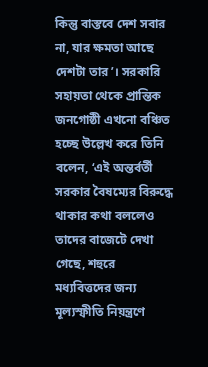কিন্তু বাস্তবে দেশ সবার না, যার ক্ষমতা আছে দেশটা তার’। সরকারি সহায়তা থেকে প্রান্তিক জনগোষ্ঠী এখনো বঞ্চিত হচ্ছে উল্লেখ করে তিনি বলেন, ‘এই অন্তর্বর্তী সরকার বৈষম্যের বিরুদ্ধে থাকার কথা বললেও তাদের বাজেটে দেখা গেছে, শহুরে মধ্যবিত্তদের জন্য মূল্যস্ফীতি নিয়ন্ত্রণে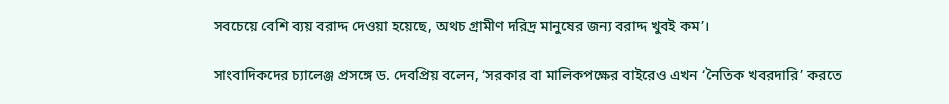সবচেয়ে বেশি ব্যয় বরাদ্দ দেওয়া হয়েছে, অথচ গ্রামীণ দরিদ্র মানুষের জন্য বরাদ্দ খুবই কম’।

সাংবাদিকদের চ্যালেঞ্জ প্রসঙ্গে ড. দেবপ্রিয় বলেন, ‘সরকার বা মালিকপক্ষের বাইরেও এখন ‘নৈতিক খবরদারি’ করতে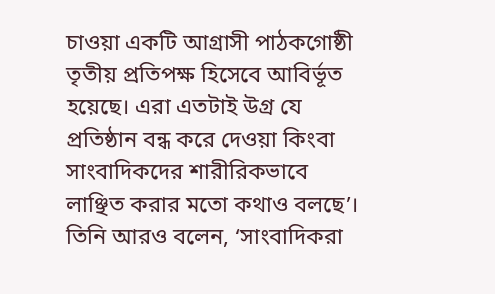চাওয়া একটি আগ্রাসী পাঠকগোষ্ঠী তৃতীয় প্রতিপক্ষ হিসেবে আবির্ভূত হয়েছে। এরা এতটাই উগ্র যে প্রতিষ্ঠান বন্ধ করে দেওয়া কিংবা সাংবাদিকদের শারীরিকভাবে লাঞ্ছিত করার মতো কথাও বলছে’। তিনি আরও বলেন, ‘সাংবাদিকরা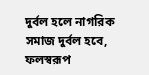দুর্বল হলে নাগরিক সমাজ দুর্বল হবে, ফলস্বরূপ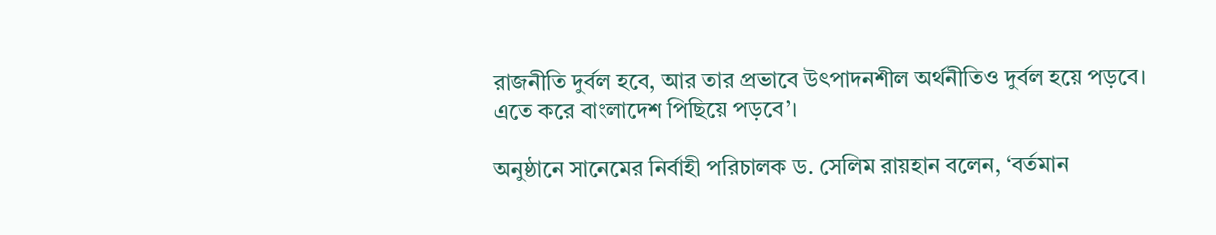রাজনীতি দুর্বল হবে, আর তার প্রভাবে উৎপাদনশীল অর্থনীতিও দুর্বল হয়ে পড়বে। এতে করে বাংলাদেশ পিছিয়ে পড়বে’।

অনুষ্ঠানে সানেমের নির্বাহী পরিচালক ড. সেলিম রায়হান বলেন, ‘বর্তমান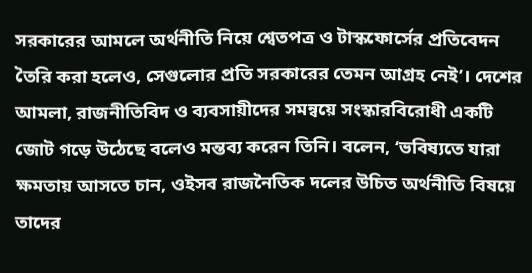সরকারের আমলে অর্থনীতি নিয়ে শ্বেতপত্র ও টাস্কফোর্সের প্রতিবেদন তৈরি করা হলেও, সেগুলোর প্রতি সরকারের তেমন আগ্রহ নেই’। দেশের আমলা, রাজনীতিবিদ ও ব্যবসায়ীদের সমন্বয়ে সংস্কারবিরোধী একটি জোট গড়ে উঠেছে বলেও মন্তব্য করেন তিনি। বলেন, ‘ভবিষ্যতে যারা ক্ষমতায় আসতে চান, ওইসব রাজনৈতিক দলের উচিত অর্থনীতি বিষয়ে তাদের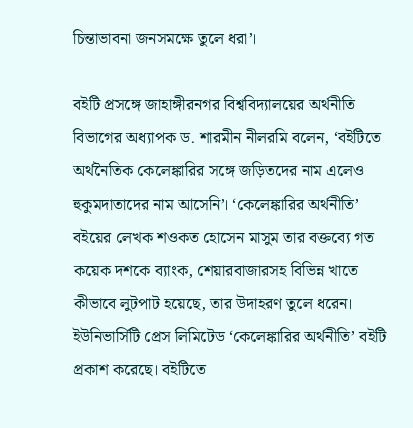চিন্তাভাবনা জনসমক্ষে তুলে ধরা’।

বইটি প্রসঙ্গে জাহাঙ্গীরনগর বিশ্ববিদ্যালয়ের অর্থনীতি বিভাগের অধ্যাপক ড. শারমীন নীলরমি বলেন, ‘বইটিতে অর্থনৈতিক কেলেঙ্কারির সঙ্গে জড়িতদের নাম এলেও হুকুমদাতাদের নাম আসেনি’। ‘কেলেঙ্কারির অর্থনীতি’ বইয়ের লেখক শওকত হোসেন মাসুম তার বক্তব্যে গত কয়েক দশকে ব্যাংক, শেয়ারবাজারসহ বিভিন্ন খাতে কীভাবে লুটপাট হয়েছে, তার উদাহরণ তুলে ধরেন। ইউনিভার্সিটি প্রেস লিমিটেড ‘কেলেঙ্কারির অর্থনীতি’ বইটি প্রকাশ করেছে। বইটিতে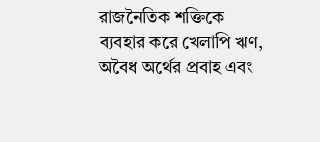রাজনৈতিক শক্তিকে ব্যবহার করে খেলাপি ঋণ, অবৈধ অর্থের প্রবাহ এবং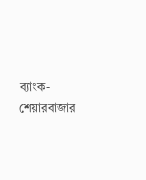ব্যাংক-শেয়ারবাজার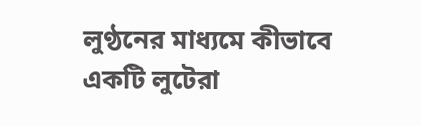লুণ্ঠনের মাধ্যমে কীভাবে একটি লুটেরা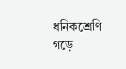ধনিকশ্রেণি গড়ে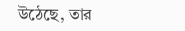উঠেছে, তার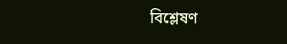বিশ্লেষণ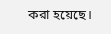করা হয়েছে।